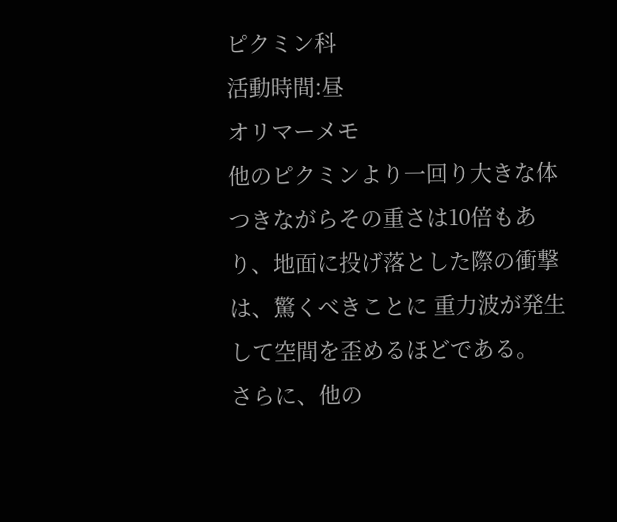ピクミン科
活動時間:昼
オリマーメモ
他のピクミンより一回り大きな体つきながらその重さは10倍もあり、地面に投げ落とした際の衝撃は、驚くべきことに 重力波が発生して空間を歪めるほどである。
さらに、他の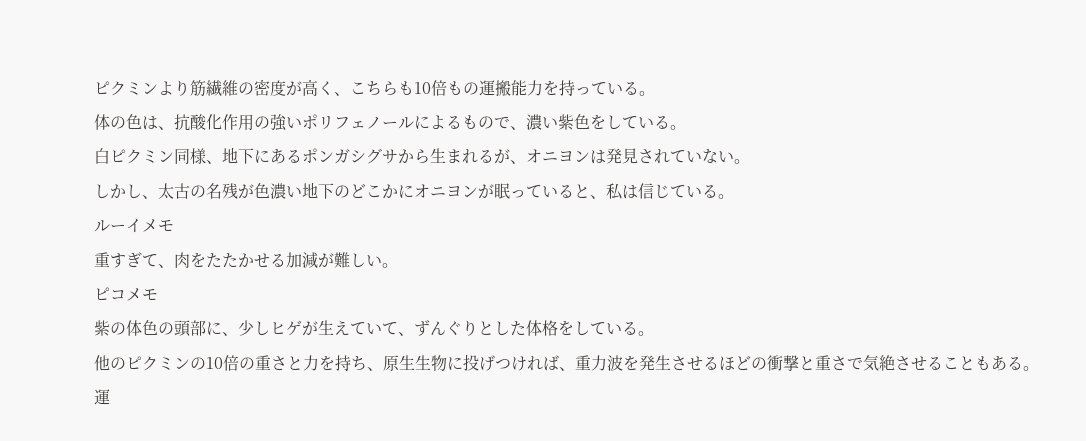ピクミンより筋繊維の密度が高く、こちらも10倍もの運搬能力を持っている。
体の色は、抗酸化作用の強いポリフェノールによるもので、濃い紫色をしている。
白ピクミン同様、地下にあるポンガシグサから生まれるが、オニヨンは発見されていない。
しかし、太古の名残が色濃い地下のどこかにオニヨンが眠っていると、私は信じている。
ルーイメモ
重すぎて、肉をたたかせる加減が難しい。
ピコメモ
紫の体色の頭部に、少しヒゲが生えていて、ずんぐりとした体格をしている。
他のピクミンの10倍の重さと力を持ち、原生生物に投げつければ、重力波を発生させるほどの衝撃と重さで気絶させることもある。
運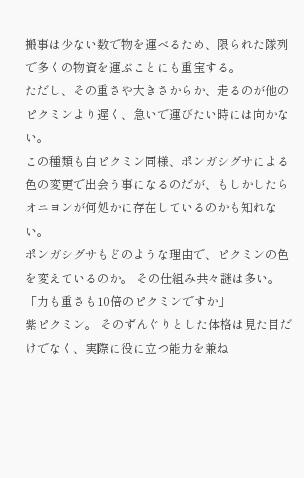搬事は少ない数で物を運べるため、限られた隊列で多くの物資を運ぶことにも重宝する。
ただし、その重さや大きさからか、走るのが他のピクミンより遅く、急いで運びたい時には向かない。
この種類も白ピクミン同様、ポンガシグサによる色の変更で出会う事になるのだが、もしかしたらオニヨンが何処かに存在しているのかも知れない。
ポンガシグサもどのような理由で、ピクミンの色を変えているのか。 その仕組み共々謎は多い。
「力も重さも10倍のピクミンですか」
紫ピクミン。 そのずんぐりとした体格は見た目だけでなく、実際に役に立つ能力を兼ね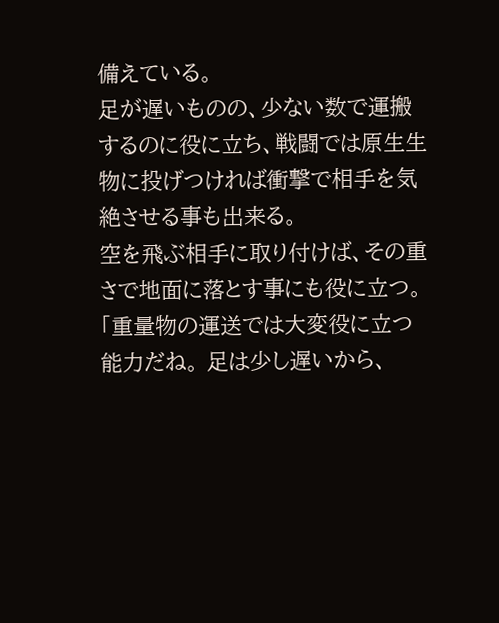備えている。
足が遅いものの、少ない数で運搬するのに役に立ち、戦闘では原生生物に投げつければ衝撃で相手を気絶させる事も出来る。
空を飛ぶ相手に取り付けば、その重さで地面に落とす事にも役に立つ。
「重量物の運送では大変役に立つ能力だね。 足は少し遅いから、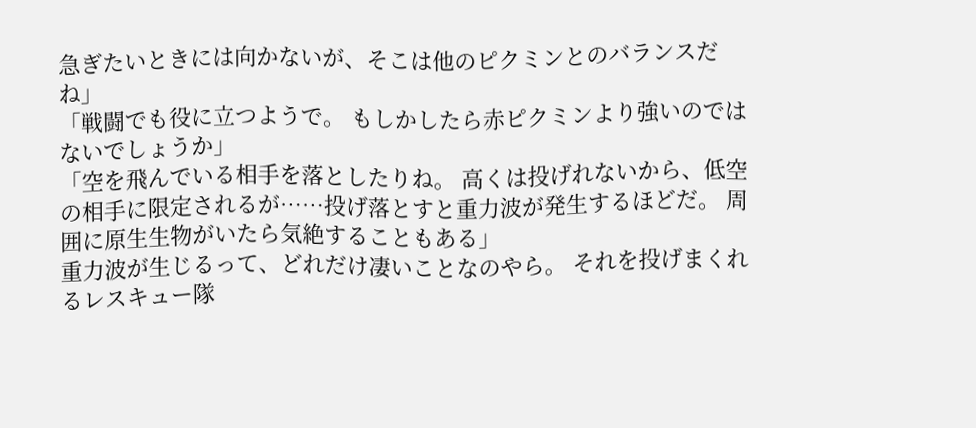急ぎたいときには向かないが、そこは他のピクミンとのバランスだね」
「戦闘でも役に立つようで。 もしかしたら赤ピクミンより強いのではないでしょうか」
「空を飛んでいる相手を落としたりね。 高くは投げれないから、低空の相手に限定されるが……投げ落とすと重力波が発生するほどだ。 周囲に原生生物がいたら気絶することもある」
重力波が生じるって、どれだけ凄いことなのやら。 それを投げまくれるレスキュー隊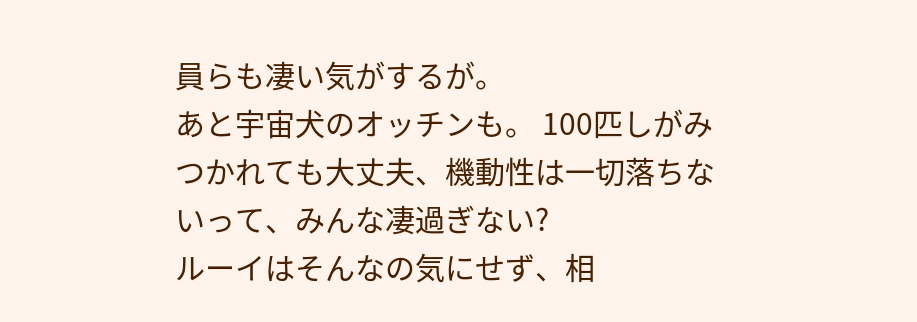員らも凄い気がするが。
あと宇宙犬のオッチンも。 100匹しがみつかれても大丈夫、機動性は一切落ちないって、みんな凄過ぎない?
ルーイはそんなの気にせず、相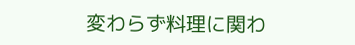変わらず料理に関わ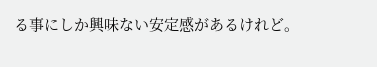る事にしか興味ない安定感があるけれど。